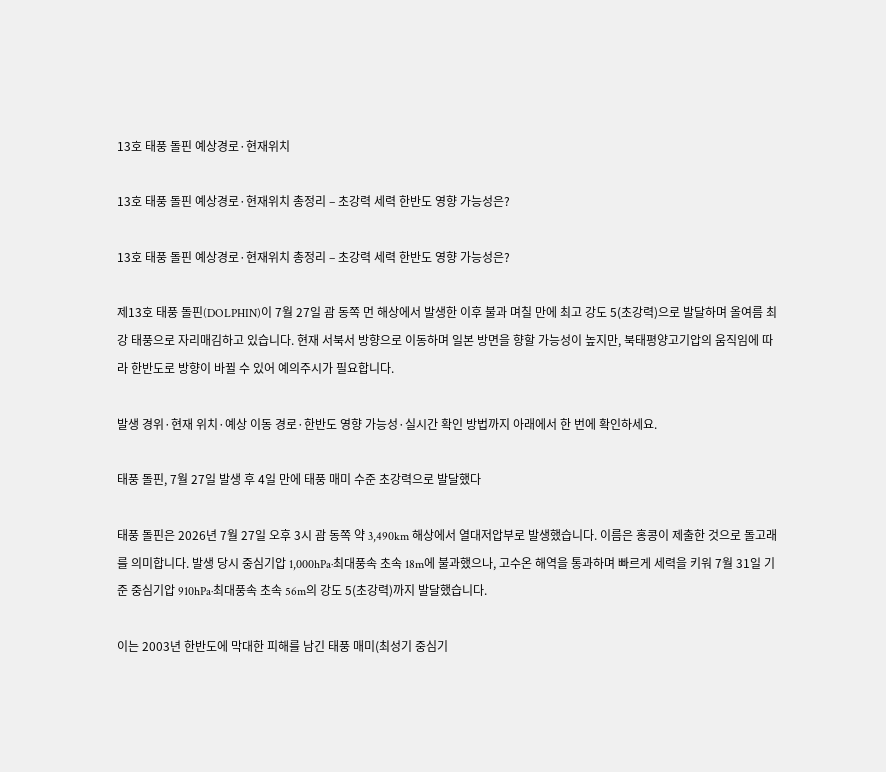13호 태풍 돌핀 예상경로·현재위치

13호 태풍 돌핀 예상경로·현재위치 총정리 – 초강력 세력 한반도 영향 가능성은?

13호 태풍 돌핀 예상경로·현재위치 총정리 – 초강력 세력 한반도 영향 가능성은?

제13호 태풍 돌핀(DOLPHIN)이 7월 27일 괌 동쪽 먼 해상에서 발생한 이후 불과 며칠 만에 최고 강도 5(초강력)으로 발달하며 올여름 최강 태풍으로 자리매김하고 있습니다. 현재 서북서 방향으로 이동하며 일본 방면을 향할 가능성이 높지만, 북태평양고기압의 움직임에 따라 한반도로 방향이 바뀔 수 있어 예의주시가 필요합니다.

발생 경위·현재 위치·예상 이동 경로·한반도 영향 가능성·실시간 확인 방법까지 아래에서 한 번에 확인하세요.

태풍 돌핀, 7월 27일 발생 후 4일 만에 태풍 매미 수준 초강력으로 발달했다

태풍 돌핀은 2026년 7월 27일 오후 3시 괌 동쪽 약 3,490km 해상에서 열대저압부로 발생했습니다. 이름은 홍콩이 제출한 것으로 돌고래를 의미합니다. 발생 당시 중심기압 1,000hPa·최대풍속 초속 18m에 불과했으나, 고수온 해역을 통과하며 빠르게 세력을 키워 7월 31일 기준 중심기압 910hPa·최대풍속 초속 56m의 강도 5(초강력)까지 발달했습니다.

이는 2003년 한반도에 막대한 피해를 남긴 태풍 매미(최성기 중심기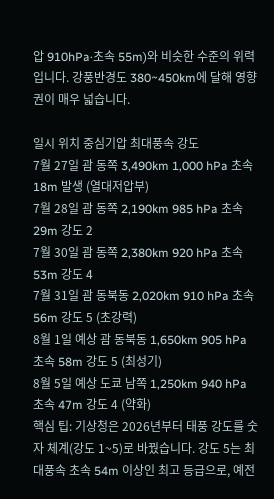압 910hPa·초속 55m)와 비슷한 수준의 위력입니다. 강풍반경도 380~450km에 달해 영향권이 매우 넓습니다.

일시 위치 중심기압 최대풍속 강도
7월 27일 괌 동쪽 3,490km 1,000 hPa 초속 18m 발생 (열대저압부)
7월 28일 괌 동쪽 2,190km 985 hPa 초속 29m 강도 2
7월 30일 괌 동쪽 2,380km 920 hPa 초속 53m 강도 4
7월 31일 괌 동북동 2,020km 910 hPa 초속 56m 강도 5 (초강력)
8월 1일 예상 괌 동북동 1,650km 905 hPa 초속 58m 강도 5 (최성기)
8월 5일 예상 도쿄 남쪽 1,250km 940 hPa 초속 47m 강도 4 (약화)
핵심 팁: 기상청은 2026년부터 태풍 강도를 숫자 체계(강도 1~5)로 바꿨습니다. 강도 5는 최대풍속 초속 54m 이상인 최고 등급으로, 예전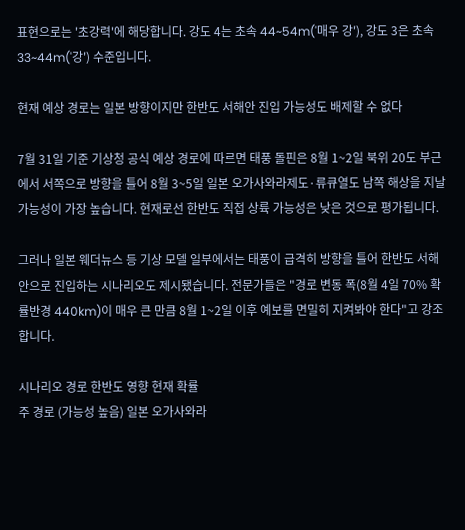표현으로는 '초강력'에 해당합니다. 강도 4는 초속 44~54m('매우 강'), 강도 3은 초속 33~44m('강') 수준입니다.

현재 예상 경로는 일본 방향이지만 한반도 서해안 진입 가능성도 배제할 수 없다

7월 31일 기준 기상청 공식 예상 경로에 따르면 태풍 돌핀은 8월 1~2일 북위 20도 부근에서 서쪽으로 방향을 틀어 8월 3~5일 일본 오가사와라제도·류큐열도 남쪽 해상을 지날 가능성이 가장 높습니다. 현재로선 한반도 직접 상륙 가능성은 낮은 것으로 평가됩니다.

그러나 일본 웨더뉴스 등 기상 모델 일부에서는 태풍이 급격히 방향을 틀어 한반도 서해안으로 진입하는 시나리오도 제시됐습니다. 전문가들은 "경로 변동 폭(8월 4일 70% 확률반경 440km)이 매우 큰 만큼 8월 1~2일 이후 예보를 면밀히 지켜봐야 한다"고 강조합니다.

시나리오 경로 한반도 영향 현재 확률
주 경로 (가능성 높음) 일본 오가사와라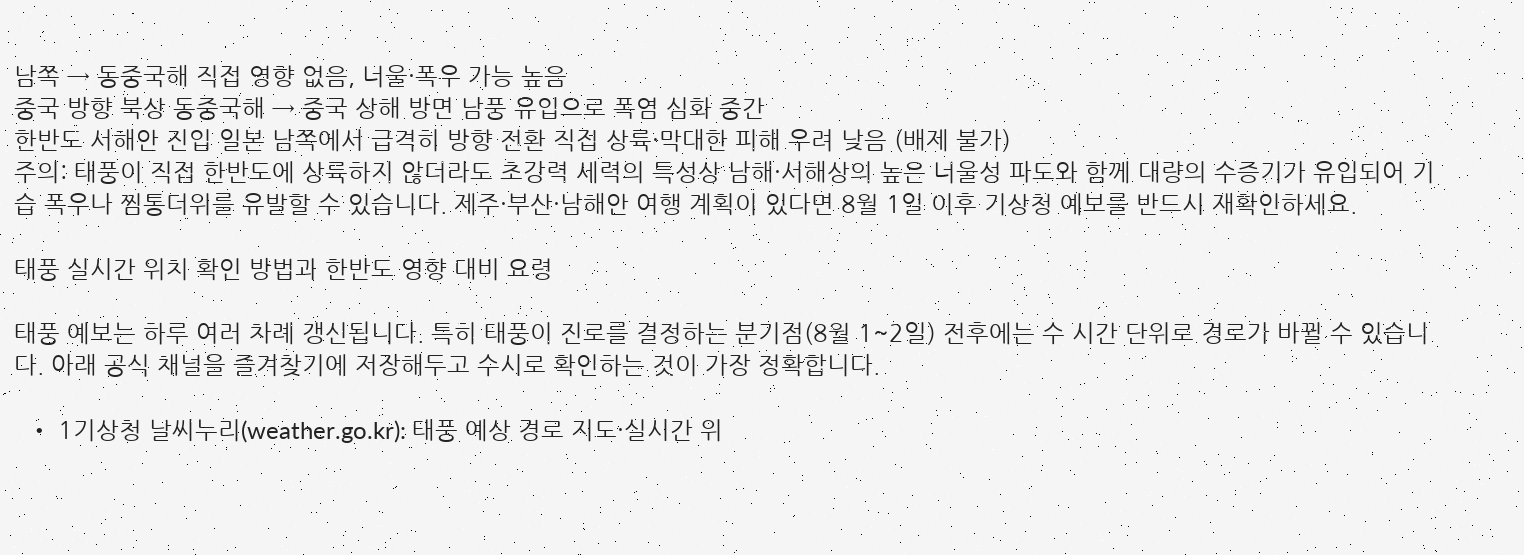남쪽 → 동중국해 직접 영향 없음, 너울·폭우 가능 높음
중국 방향 북상 동중국해 → 중국 상해 방면 남풍 유입으로 폭염 심화 중간
한반도 서해안 진입 일본 남쪽에서 급격히 방향 전환 직접 상륙·막대한 피해 우려 낮음 (배제 불가)
주의: 태풍이 직접 한반도에 상륙하지 않더라도 초강력 세력의 특성상 남해·서해상의 높은 너울성 파도와 함께 대량의 수증기가 유입되어 기습 폭우나 찜통더위를 유발할 수 있습니다. 제주·부산·남해안 여행 계획이 있다면 8월 1일 이후 기상청 예보를 반드시 재확인하세요.

태풍 실시간 위치 확인 방법과 한반도 영향 대비 요령

태풍 예보는 하루 여러 차례 갱신됩니다. 특히 태풍이 진로를 결정하는 분기점(8월 1~2일) 전후에는 수 시간 단위로 경로가 바뀔 수 있습니다. 아래 공식 채널을 즐겨찾기에 저장해두고 수시로 확인하는 것이 가장 정확합니다.

  • 1기상청 날씨누리(weather.go.kr): 태풍 예상 경로 지도·실시간 위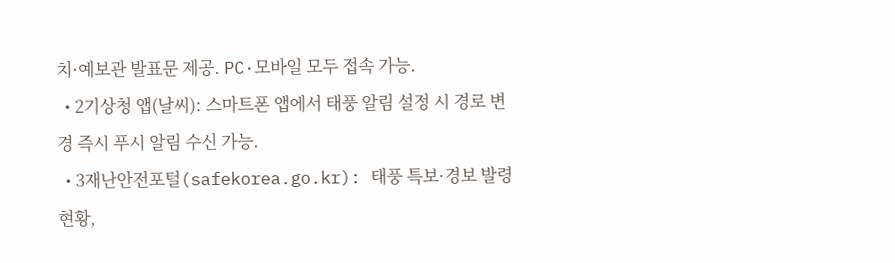치·예보관 발표문 제공. PC·모바일 모두 접속 가능.
  • 2기상청 앱(날씨): 스마트폰 앱에서 태풍 알림 설정 시 경로 변경 즉시 푸시 알림 수신 가능.
  • 3재난안전포털(safekorea.go.kr): 태풍 특보·경보 발령 현황,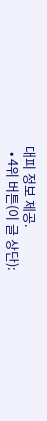대피 정보 제공.
  • 4위 버튼(이 글 상단):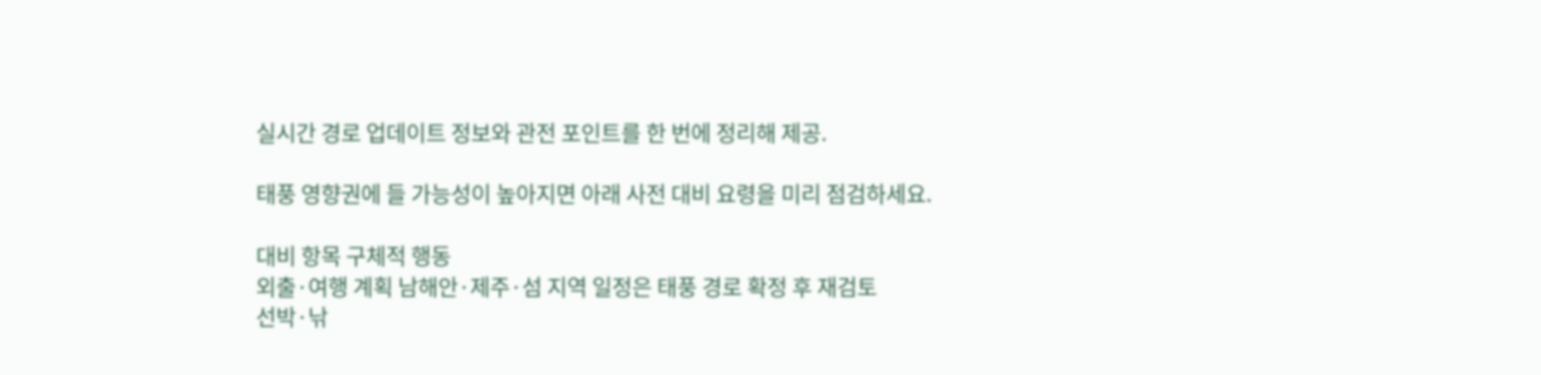실시간 경로 업데이트 정보와 관전 포인트를 한 번에 정리해 제공.

태풍 영향권에 들 가능성이 높아지면 아래 사전 대비 요령을 미리 점검하세요.

대비 항목 구체적 행동
외출·여행 계획 남해안·제주·섬 지역 일정은 태풍 경로 확정 후 재검토
선박·낚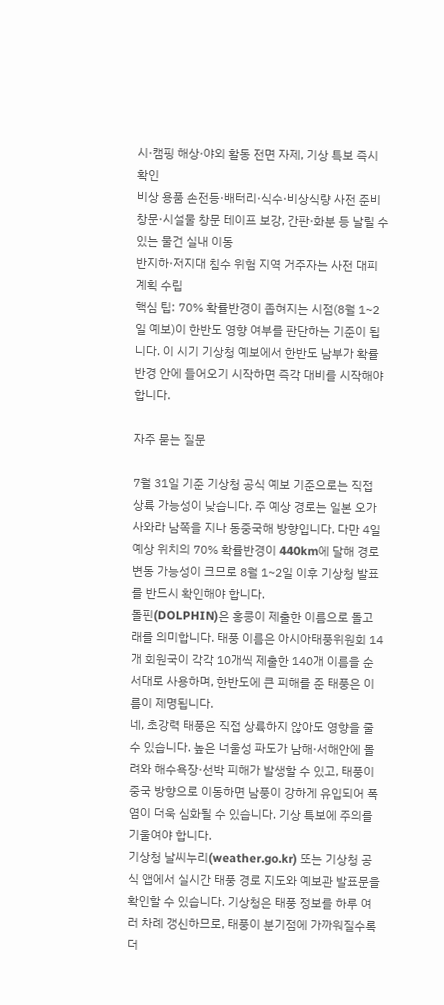시·캠핑 해상·야외 활동 전면 자제, 기상 특보 즉시 확인
비상 용품 손전등·배터리·식수·비상식량 사전 준비
창문·시설물 창문 테이프 보강, 간판·화분 등 날릴 수 있는 물건 실내 이동
반지하·저지대 침수 위험 지역 거주자는 사전 대피 계획 수립
핵심 팁: 70% 확률반경이 좁혀지는 시점(8월 1~2일 예보)이 한반도 영향 여부를 판단하는 기준이 됩니다. 이 시기 기상청 예보에서 한반도 남부가 확률반경 안에 들어오기 시작하면 즉각 대비를 시작해야 합니다.

자주 묻는 질문

7월 31일 기준 기상청 공식 예보 기준으로는 직접 상륙 가능성이 낮습니다. 주 예상 경로는 일본 오가사와라 남쪽을 지나 동중국해 방향입니다. 다만 4일 예상 위치의 70% 확률반경이 440km에 달해 경로 변동 가능성이 크므로 8월 1~2일 이후 기상청 발표를 반드시 확인해야 합니다.
돌핀(DOLPHIN)은 홍콩이 제출한 이름으로 돌고래를 의미합니다. 태풍 이름은 아시아태풍위원회 14개 회원국이 각각 10개씩 제출한 140개 이름을 순서대로 사용하며, 한반도에 큰 피해를 준 태풍은 이름이 제명됩니다.
네, 초강력 태풍은 직접 상륙하지 않아도 영향을 줄 수 있습니다. 높은 너울성 파도가 남해·서해안에 몰려와 해수욕장·선박 피해가 발생할 수 있고, 태풍이 중국 방향으로 이동하면 남풍이 강하게 유입되어 폭염이 더욱 심화될 수 있습니다. 기상 특보에 주의를 기울여야 합니다.
기상청 날씨누리(weather.go.kr) 또는 기상청 공식 앱에서 실시간 태풍 경로 지도와 예보관 발표문을 확인할 수 있습니다. 기상청은 태풍 정보를 하루 여러 차례 갱신하므로, 태풍이 분기점에 가까워질수록 더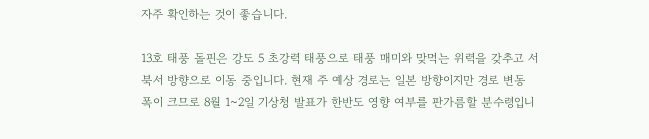자주 확인하는 것이 좋습니다.

13호 태풍 돌핀은 강도 5 초강력 태풍으로 태풍 매미와 맞먹는 위력을 갖추고 서북서 방향으로 이동 중입니다. 현재 주 예상 경로는 일본 방향이지만 경로 변동 폭이 크므로 8월 1~2일 기상청 발표가 한반도 영향 여부를 판가름할 분수령입니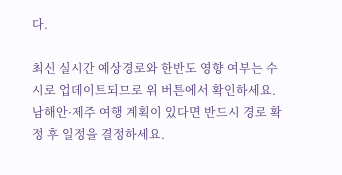다.

최신 실시간 예상경로와 한반도 영향 여부는 수시로 업데이트되므로 위 버튼에서 확인하세요. 남해안·제주 여행 계획이 있다면 반드시 경로 확정 후 일정을 결정하세요.